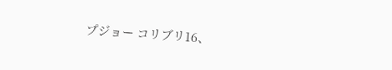プジョー コリブリ16、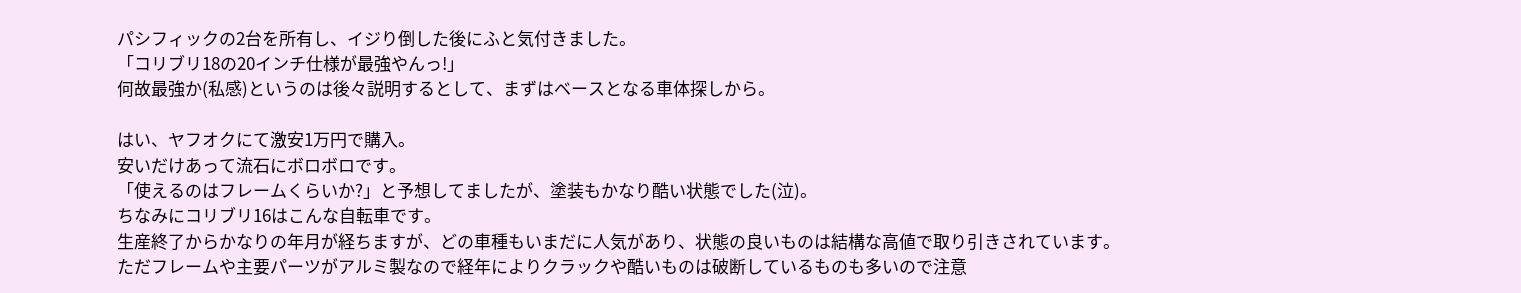パシフィックの2台を所有し、イジり倒した後にふと気付きました。
「コリブリ18の20インチ仕様が最強やんっ!」
何故最強か(私感)というのは後々説明するとして、まずはベースとなる車体探しから。

はい、ヤフオクにて激安1万円で購入。
安いだけあって流石にボロボロです。
「使えるのはフレームくらいか?」と予想してましたが、塗装もかなり酷い状態でした(泣)。
ちなみにコリブリ16はこんな自転車です。
生産終了からかなりの年月が経ちますが、どの車種もいまだに人気があり、状態の良いものは結構な高値で取り引きされています。
ただフレームや主要パーツがアルミ製なので経年によりクラックや酷いものは破断しているものも多いので注意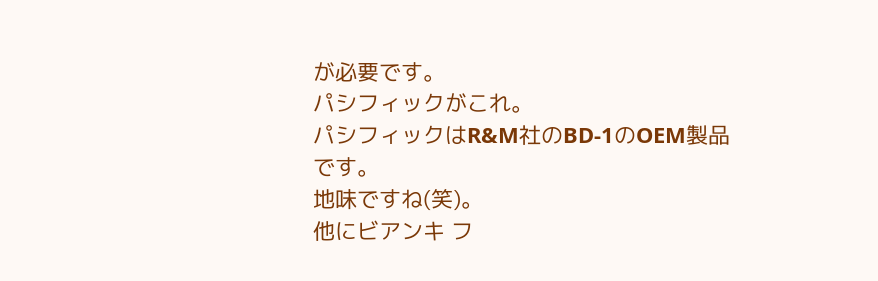が必要です。
パシフィックがこれ。
パシフィックはR&M社のBD-1のOEM製品です。
地味ですね(笑)。
他にビアンキ フ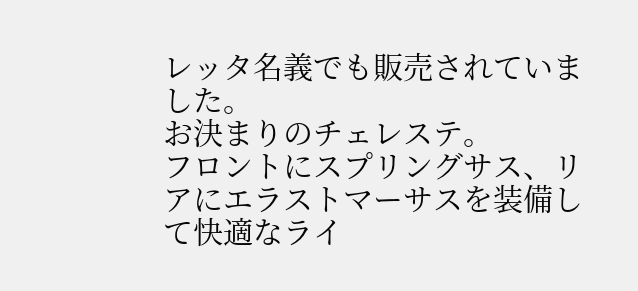レッタ名義でも販売されていました。
お決まりのチェレステ。
フロントにスプリングサス、リアにエラストマーサスを装備して快適なライ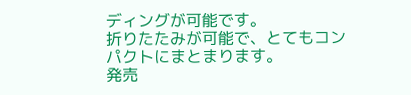ディングが可能です。
折りたたみが可能で、とてもコンパクトにまとまります。
発売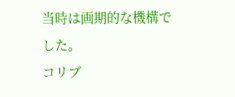当時は画期的な機構でした。
コリブ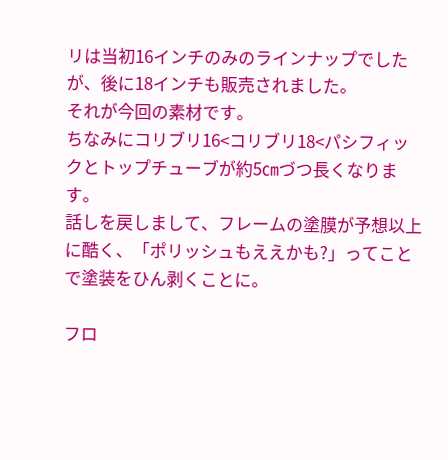リは当初16インチのみのラインナップでしたが、後に18インチも販売されました。
それが今回の素材です。
ちなみにコリブリ16<コリブリ18<パシフィックとトップチューブが約5㎝づつ長くなります。
話しを戻しまして、フレームの塗膜が予想以上に酷く、「ポリッシュもええかも?」ってことで塗装をひん剥くことに。

フロ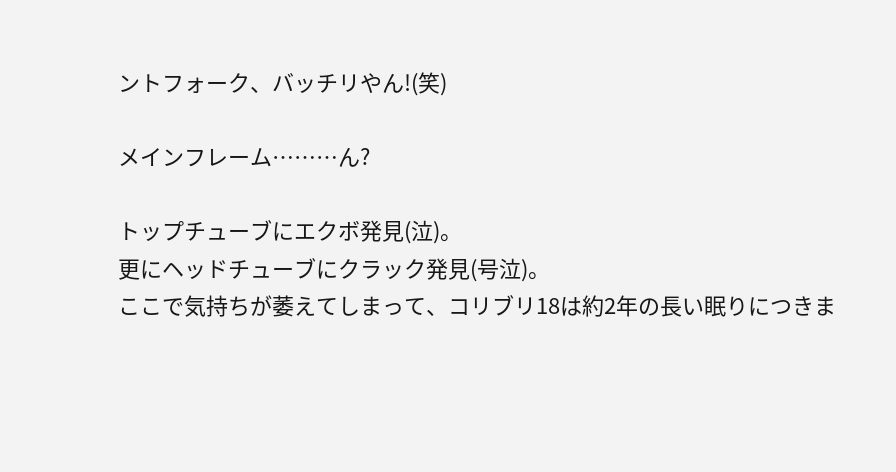ントフォーク、バッチリやん!(笑)

メインフレーム………ん?

トップチューブにエクボ発見(泣)。
更にヘッドチューブにクラック発見(号泣)。
ここで気持ちが萎えてしまって、コリブリ18は約2年の長い眠りにつきま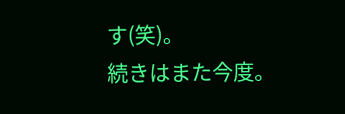す(笑)。
続きはまた今度。